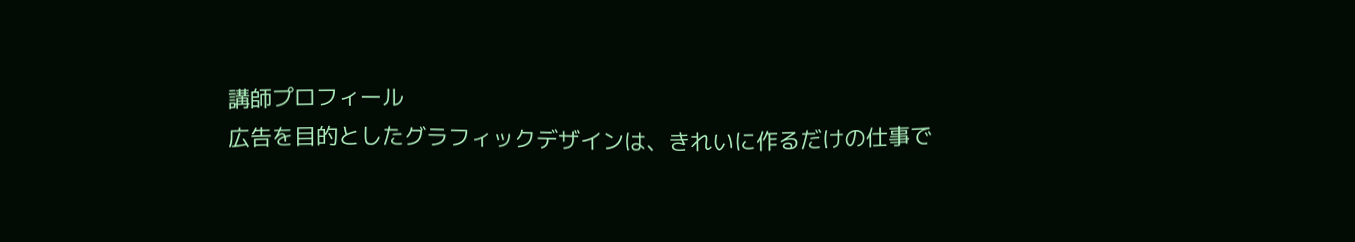講師プロフィール
広告を目的としたグラフィックデザインは、きれいに作るだけの仕事で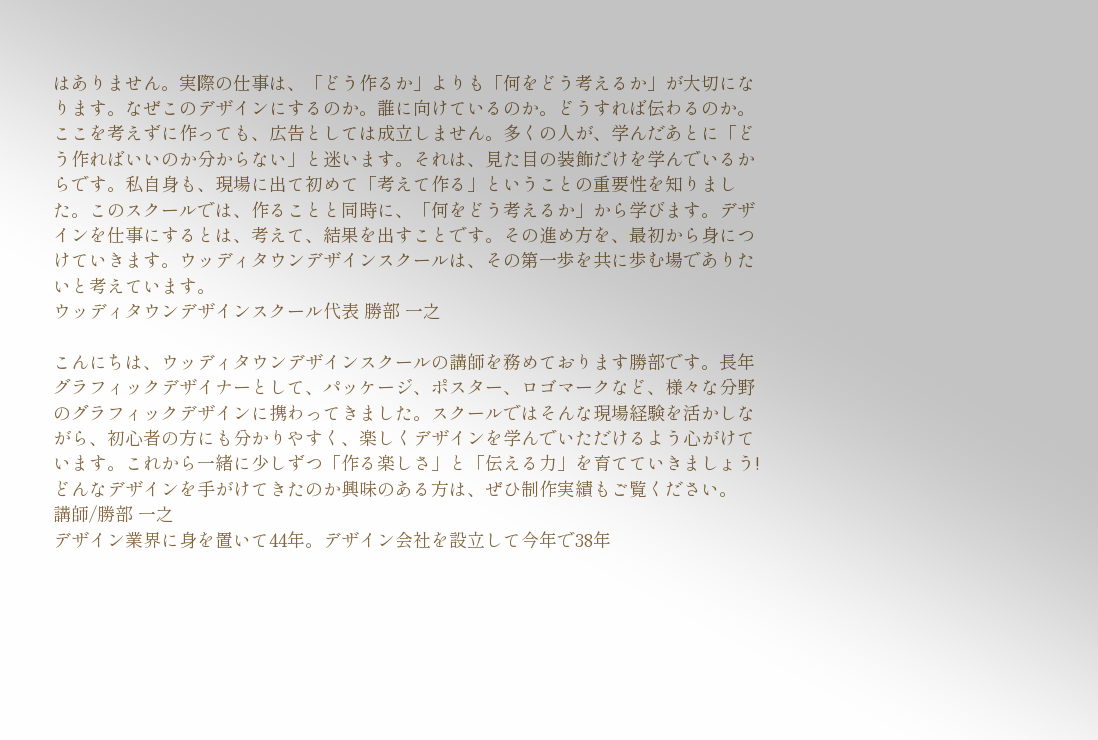はありません。実際の仕事は、「どう作るか」よりも「何をどう考えるか」が大切になります。なぜこのデザインにするのか。誰に向けているのか。どうすれば伝わるのか。ここを考えずに作っても、広告としては成立しません。多くの人が、学んだあとに「どう作ればいいのか分からない」と迷います。それは、見た目の装飾だけを学んでいるからです。私自身も、現場に出て初めて「考えて作る」ということの重要性を知りました。このスクールでは、作ることと同時に、「何をどう考えるか」から学びます。デザインを仕事にするとは、考えて、結果を出すことです。その進め方を、最初から身につけていきます。ウッディタウンデザインスクールは、その第一歩を共に歩む場でありたいと考えています。
ウッディタウンデザインスクール代表 勝部 一之

こんにちは、ウッディタウンデザインスクールの講師を務めております勝部です。長年グラフィックデザイナーとして、パッケージ、ポスター、ロゴマークなど、様々な分野のグラフィックデザインに携わってきました。スクールではそんな現場経験を活かしながら、初心者の方にも分かりやすく、楽しくデザインを学んでいただけるよう心がけています。これから一緒に少しずつ「作る楽しさ」と「伝える力」を育てていきましょう!どんなデザインを手がけてきたのか興味のある方は、ぜひ制作実績もご覧ください。
講師/勝部 一之
デザイン業界に身を置いて44年。デザイン会社を設立して今年で38年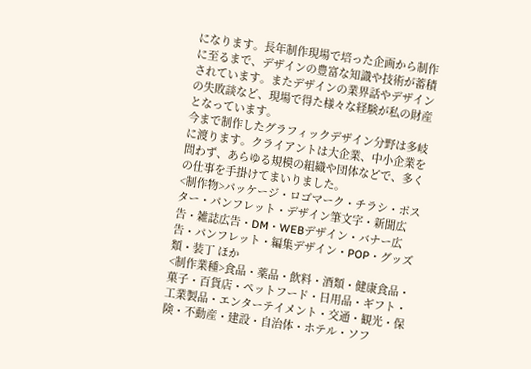になります。長年制作現場で培った企画から制作に至るまで、デザインの豊富な知識や技術が蓄積されています。またデザインの業界話やデザインの失敗談など、現場で得た様々な経験が私の財産となっています。
今まで制作したグラフィックデザイン分野は多岐に渡ります。クライアントは大企業、中小企業を問わず、あらゆる規模の組織や団体などで、多くの仕事を手掛けてまいりました。
<制作物>パッケージ・ロゴマーク・チラシ・ポスター・パンフレット・デザイン筆文字・新聞広告・雑誌広告・DM・WEBデザイン・バナー広告・パンフレット・編集デザイン・POP・グッズ類・装丁 ほか
<制作業種>食品・薬品・飲料・酒類・健康食品・菓子・百貨店・ペットフード・日用品・ギフト・工業製品・エンターテイメント・交通・観光・保険・不動産・建設・自治体・ホテル・ソフ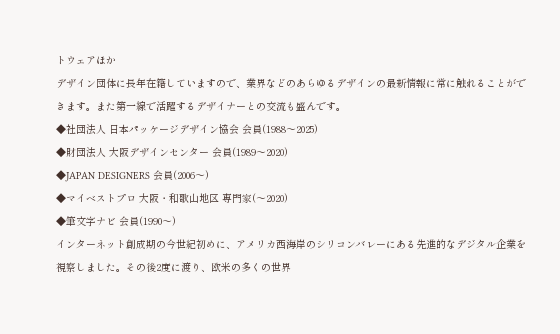トウェアほか
デザイン団体に長年在籍していますので、業界などのあらゆるデザインの最新情報に常に触れることができます。また第一線で活躍するデザイナーとの交流も盛んです。
◆社団法人 日本パッケージデザイン協会 会員(1988〜2025)
◆財団法人 大阪デザインセンター 会員(1989〜2020)
◆JAPAN DESIGNERS 会員(2006〜)
◆マイベストプロ 大阪・和歌山地区 専門家(〜2020)
◆筆文字ナビ 会員(1990〜)
インターネット創成期の今世紀初めに、アメリカ西海岸のシリコンバレーにある先進的なデジタル企業を視察しました。その後2度に渡り、欧米の多くの世界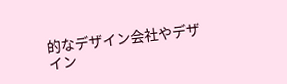的なデザイン会社やデザイン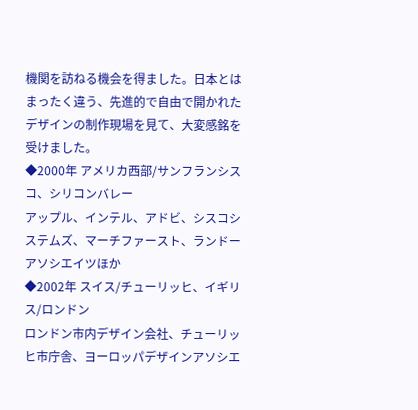機関を訪ねる機会を得ました。日本とはまったく違う、先進的で自由で開かれたデザインの制作現場を見て、大変感銘を受けました。
◆2000年 アメリカ西部/サンフランシスコ、シリコンバレー
アップル、インテル、アドビ、シスコシステムズ、マーチファースト、ランドーアソシエイツほか
◆2002年 スイス/チューリッヒ、イギリス/ロンドン
ロンドン市内デザイン会社、チューリッヒ市庁舎、ヨーロッパデザインアソシエ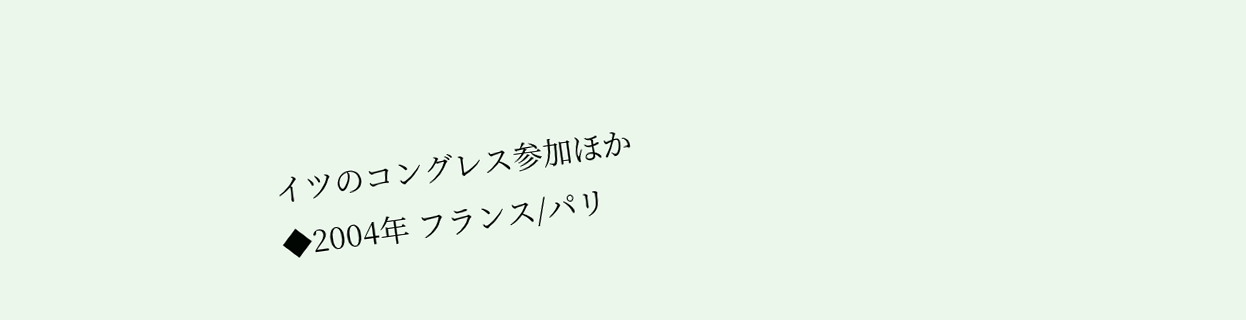イツのコングレス参加ほか
◆2004年 フランス/パリ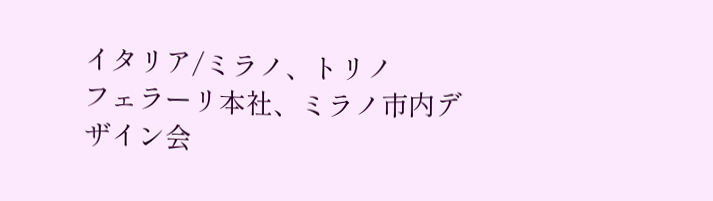イタリア/ミラノ、トリノ
フェラーリ本社、ミラノ市内デ ザイン会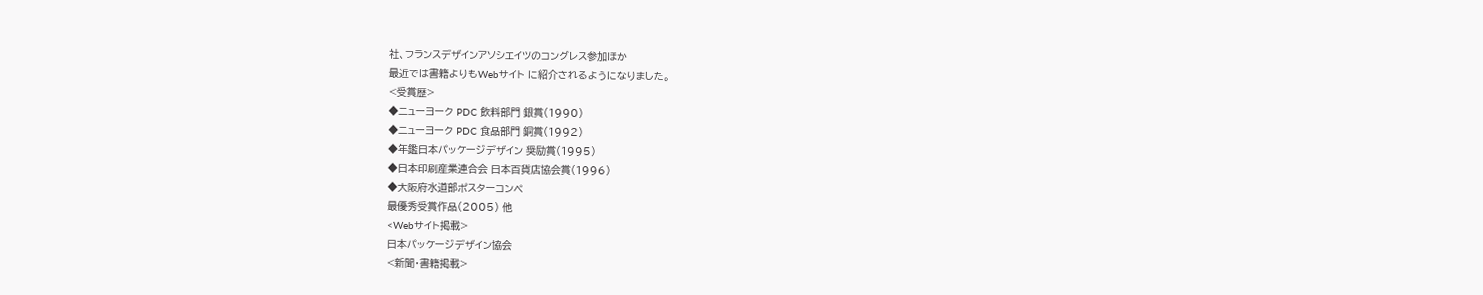社、フランスデザインアソシエイツのコングレス参加ほか
最近では書籍よりもWebサイト に紹介されるようになりました。
<受賞歴>
◆ニューヨーク PDC 飲料部門 銀賞(1990)
◆ニューヨーク PDC 食品部門 銅賞(1992)
◆年鑑日本パッケージデザイン 奨励賞(1995)
◆日本印刷産業連合会 日本百貨店協会賞(1996)
◆大阪府水道部ポスターコンペ
最優秀受賞作品(2005) 他
<Webサイト掲載>
日本パッケージデザイン協会
<新聞・書籍掲載>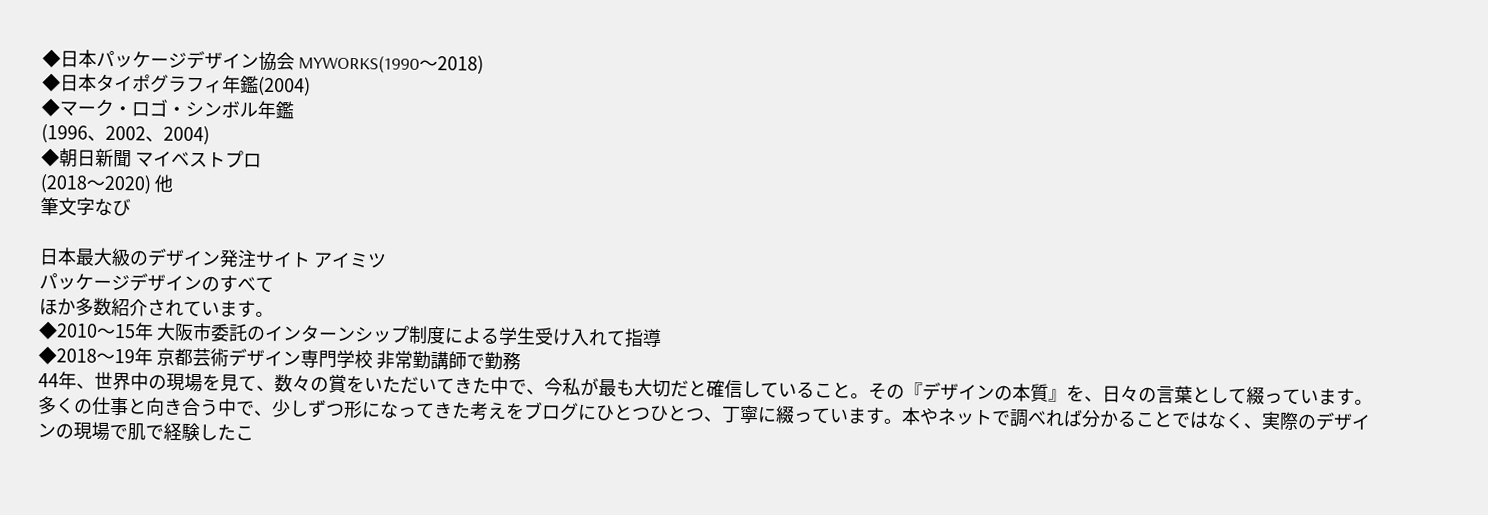◆日本パッケージデザイン協会 MYWORKS(1990〜2018)
◆日本タイポグラフィ年鑑(2004)
◆マーク・ロゴ・シンボル年鑑
(1996、2002、2004)
◆朝日新聞 マイベストプロ
(2018〜2020) 他
筆文字なび

日本最大級のデザイン発注サイト アイミツ
パッケージデザインのすべて
ほか多数紹介されています。
◆2010〜15年 大阪市委託のインターンシップ制度による学生受け入れて指導
◆2018〜19年 京都芸術デザイン専門学校 非常勤講師で勤務
44年、世界中の現場を見て、数々の賞をいただいてきた中で、今私が最も大切だと確信していること。その『デザインの本質』を、日々の言葉として綴っています。
多くの仕事と向き合う中で、少しずつ形になってきた考えをブログにひとつひとつ、丁寧に綴っています。本やネットで調べれば分かることではなく、実際のデザインの現場で肌で経験したこ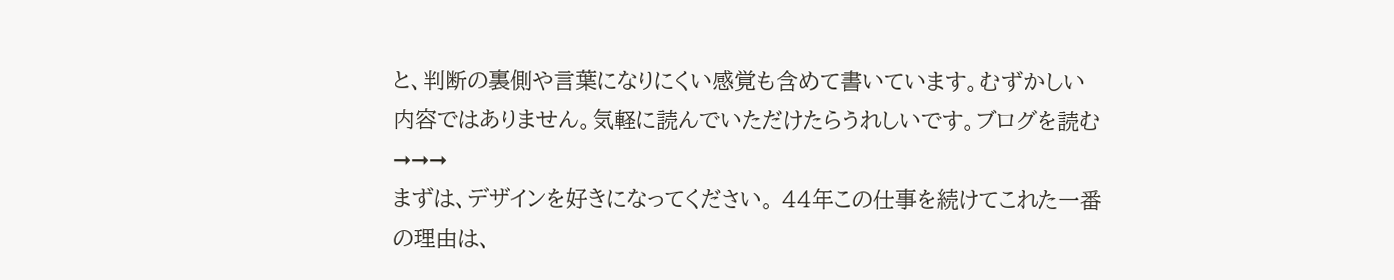と、判断の裏側や言葉になりにくい感覚も含めて書いています。むずかしい内容ではありません。気軽に読んでいただけたらうれしいです。ブログを読む➞➞➞
まずは、デザインを好きになってください。 44年この仕事を続けてこれた一番の理由は、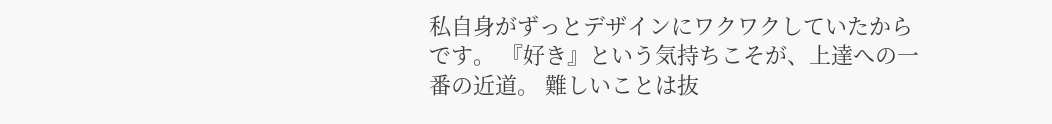私自身がずっとデザインにワクワクしていたからです。 『好き』という気持ちこそが、上達への一番の近道。 難しいことは抜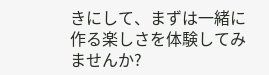きにして、まずは一緒に作る楽しさを体験してみませんか?